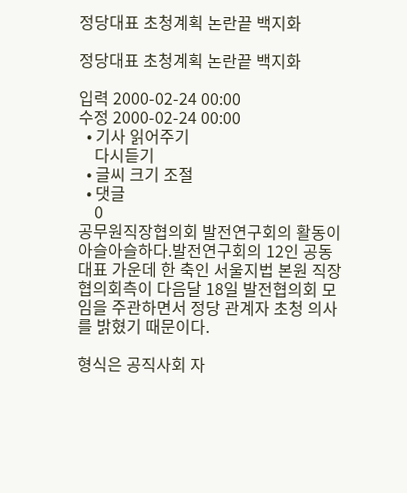정당대표 초청계획 논란끝 백지화

정당대표 초청계획 논란끝 백지화

입력 2000-02-24 00:00
수정 2000-02-24 00:00
  • 기사 읽어주기
    다시듣기
  • 글씨 크기 조절
  • 댓글
    0
공무원직장협의회 발전연구회의 활동이 아슬아슬하다.발전연구회의 12인 공동대표 가운데 한 축인 서울지법 본원 직장협의회측이 다음달 18일 발전협의회 모임을 주관하면서 정당 관계자 초청 의사를 밝혔기 때문이다.

형식은 공직사회 자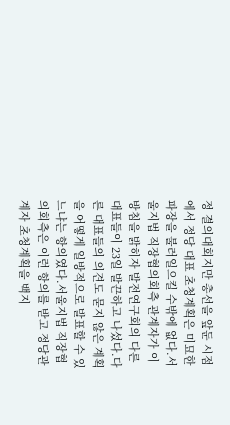정 결의대회지만 총선을 앞둔 시점에서 정당 대표 초청계획은 미묘한 파장을 불러일으킬 수밖에 없다.서울지법 직장협의회측 관계자가 이 방침을 밝히자 발전연구회의 다른 대표들이 23일 발끈하고 나섰다.다른 대표들의 의견도 묻지 않은 계획을 어떻게 일방적으로 발표할 수 있느냐는 항의였다.서울지법 직장협의회측은 이런 항의를 받고 정당관계자 초청계획을 백지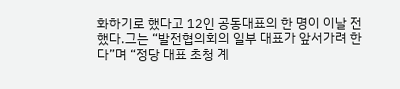화하기로 했다고 12인 공동대표의 한 명이 이날 전했다.그는 “발전협의회의 일부 대표가 앞서가려 한다”며 “정당 대표 초청 계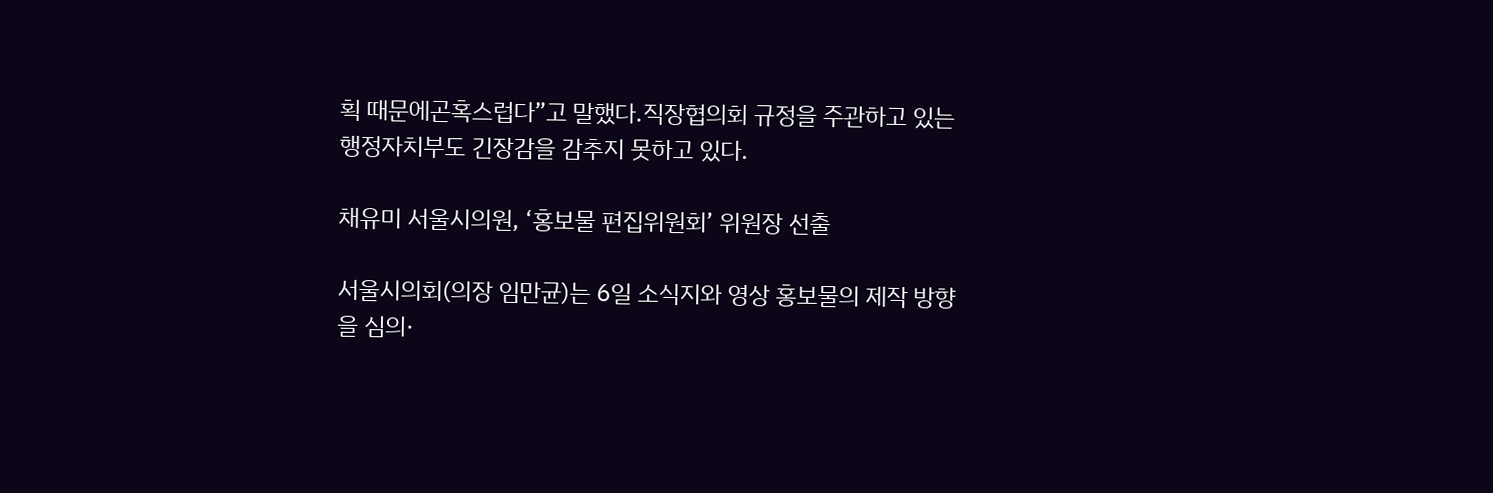획 때문에곤혹스럽다”고 말했다.직장협의회 규정을 주관하고 있는 행정자치부도 긴장감을 감추지 못하고 있다.

채유미 서울시의원, ‘홍보물 편집위원회’ 위원장 선출

서울시의회(의장 임만균)는 6일 소식지와 영상 홍보물의 제작 방향을 심의·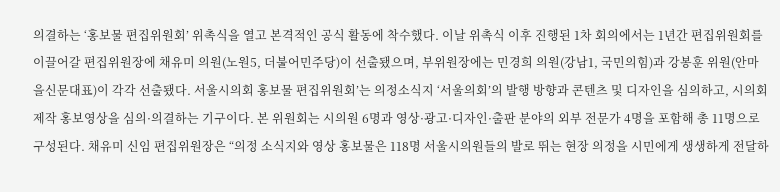의결하는 ‘홍보물 편집위원회’ 위촉식을 열고 본격적인 공식 활동에 착수했다. 이날 위촉식 이후 진행된 1차 회의에서는 1년간 편집위원회를 이끌어갈 편집위원장에 채유미 의원(노원5, 더불어민주당)이 선출됐으며, 부위원장에는 민경희 의원(강남1, 국민의힘)과 강봉훈 위원(안마을신문대표)이 각각 선출됐다. 서울시의회 홍보물 편집위원회’는 의정소식지 ‘서울의회’의 발행 방향과 콘텐츠 및 디자인을 심의하고, 시의회 제작 홍보영상을 심의·의결하는 기구이다. 본 위원회는 시의원 6명과 영상·광고·디자인·출판 분야의 외부 전문가 4명을 포함해 총 11명으로 구성된다. 채유미 신임 편집위원장은 “의정 소식지와 영상 홍보물은 118명 서울시의원들의 발로 뛰는 현장 의정을 시민에게 생생하게 전달하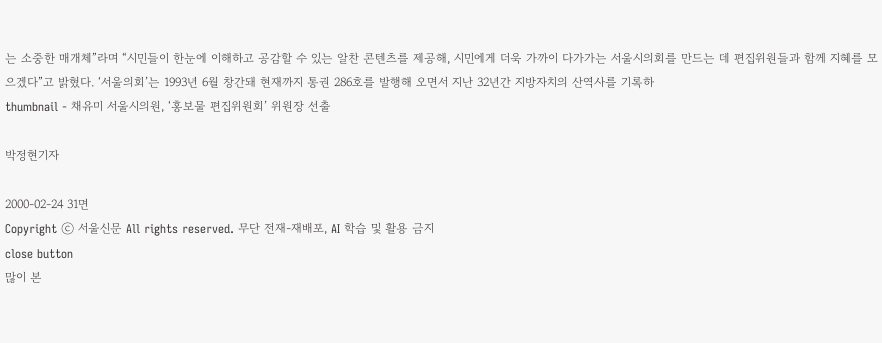는 소중한 매개체”라며 “시민들이 한눈에 이해하고 공감할 수 있는 알찬 콘텐츠를 제공해, 시민에게 더욱 가까이 다가가는 서울시의회를 만드는 데 편집위원들과 함께 지혜를 모으겠다”고 밝혔다. ‘서울의회’는 1993년 6월 창간돼 현재까지 통권 286호를 발행해 오면서 지난 32년간 지방자치의 산역사를 기록하
thumbnail - 채유미 서울시의원, ‘홍보물 편집위원회’ 위원장 선출

박정현기자

2000-02-24 31면
Copyright ⓒ 서울신문 All rights reserved. 무단 전재-재배포, AI 학습 및 활용 금지
close button
많이 본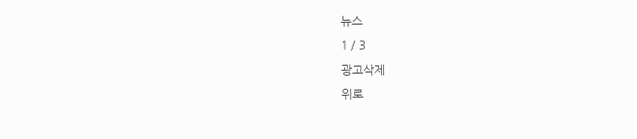뉴스
1 / 3
광고삭제
위로